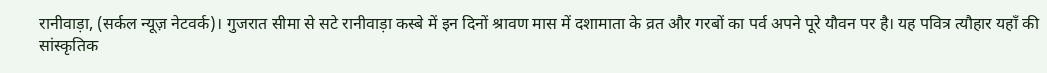रानीवाड़ा, (सर्कल न्यूज़ नेटवर्क)। गुजरात सीमा से सटे रानीवाड़ा कस्बे में इन दिनों श्रावण मास में दशामाता के व्रत और गरबों का पर्व अपने पूरे यौवन पर है। यह पवित्र त्यौहार यहाँ की सांस्कृतिक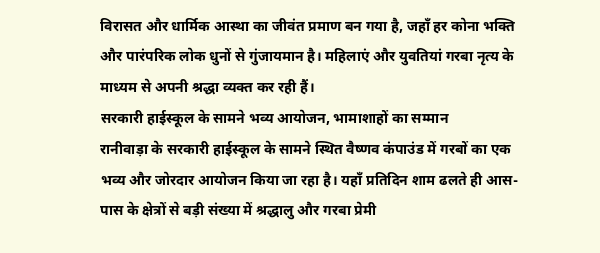विरासत और धार्मिक आस्था का जीवंत प्रमाण बन गया है, जहाँ हर कोना भक्ति और पारंपरिक लोक धुनों से गुंजायमान है। महिलाएं और युवतियां गरबा नृत्य के माध्यम से अपनी श्रद्धा व्यक्त कर रही हैं।
सरकारी हाईस्कूल के सामने भव्य आयोजन, भामाशाहों का सम्मान
रानीवाड़ा के सरकारी हाईस्कूल के सामने स्थित वैष्णव कंपाउंड में गरबों का एक भव्य और जोरदार आयोजन किया जा रहा है। यहाँ प्रतिदिन शाम ढलते ही आस-पास के क्षेत्रों से बड़ी संख्या में श्रद्धालु और गरबा प्रेमी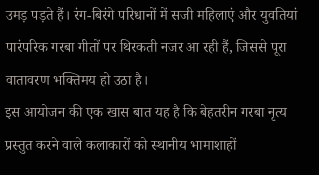उमड़ पड़ते हैं। रंग-बिरंगे परिधानों में सजी महिलाएं और युवतियां पारंपरिक गरबा गीतों पर थिरकती नजर आ रही हैं, जिससे पूरा वातावरण भक्तिमय हो उठा है।
इस आयोजन की एक खास बात यह है कि बेहतरीन गरबा नृत्य प्रस्तुत करने वाले कलाकारों को स्थानीय भामाशाहों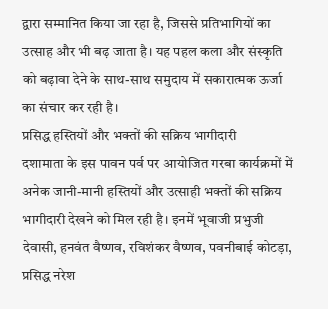द्वारा सम्मानित किया जा रहा है, जिससे प्रतिभागियों का उत्साह और भी बढ़ जाता है। यह पहल कला और संस्कृति को बढ़ावा देने के साथ-साथ समुदाय में सकारात्मक ऊर्जा का संचार कर रही है।
प्रसिद्ध हस्तियों और भक्तों की सक्रिय भागीदारी
दशामाता के इस पावन पर्व पर आयोजित गरबा कार्यक्रमों में अनेक जानी-मानी हस्तियों और उत्साही भक्तों की सक्रिय भागीदारी देखने को मिल रही है। इनमें भूवाजी प्रभुजी देवासी, हनवंत वैष्णव, रविशंकर वैष्णव, पवनीबाई कोटड़ा, प्रसिद्ध नरेश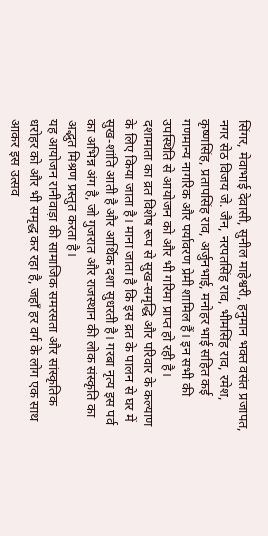सिंगर, मेवाभाई देवासी, सुनील माहेश्वरी, हनुमान भक्त वसंत प्रजापत, नगर सेठ विजय जे. जैन, नरपतसिंह राव, भीमसिंह राव, रमेश, कृष्णसिंह, प्रतापसिंह राव, अर्जुनभाई, मनोहर भाई सहित कई गणमान्य नागरिक और पर्यावरण प्रेमी शामिल हैं। इन सभी की उपस्थिति से आयोजन को और भी गरिमा प्राप्त हो रही है।
दशामाता का व्रत विशेष रूप से सुख-समृद्धि और परिवार के कल्याण के लिए किया जाता है। माना जाता है कि इस व्रत के पालन से घर में सुख-शांति आती है और आर्थिक दशा सुधरती है। गरबा नृत्य इस पर्व का अभिन्न अंग है, जो गुजरात और राजस्थान की लोक संस्कृति का अद्भुत मिश्रण प्रस्तुत करता है।
यह आयोजन रानीवाड़ा की सामाजिक समरसता और सांस्कृतिक धरोहर को और भी समृद्ध कर रहा है, जहाँ हर वर्ग के लोग एक साथ आकर इस उत्सव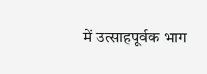में उत्साहपूर्वक भाग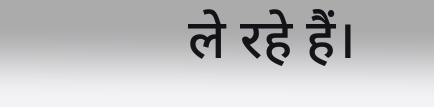ले रहे हैं।